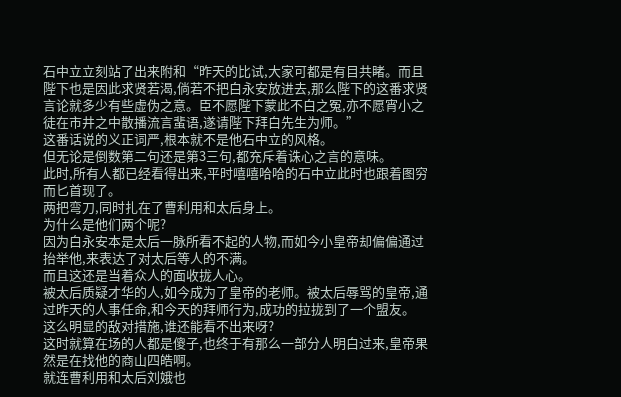石中立立刻站了出来附和“昨天的比试,大家可都是有目共睹。而且陛下也是因此求贤若渴,倘若不把白永安放进去,那么陛下的这番求贤言论就多少有些虚伪之意。臣不愿陛下蒙此不白之冤,亦不愿宵小之徒在市井之中散播流言蜚语,遂请陛下拜白先生为师。”
这番话说的义正词严,根本就不是他石中立的风格。
但无论是倒数第二句还是第3三句,都充斥着诛心之言的意味。
此时,所有人都已经看得出来,平时嘻嘻哈哈的石中立此时也跟着图穷而匕首现了。
两把弯刀,同时扎在了曹利用和太后身上。
为什么是他们两个呢?
因为白永安本是太后一脉所看不起的人物,而如今小皇帝却偏偏通过抬举他,来表达了对太后等人的不满。
而且这还是当着众人的面收拢人心。
被太后质疑才华的人,如今成为了皇帝的老师。被太后辱骂的皇帝,通过昨天的人事任命,和今天的拜师行为,成功的拉拢到了一个盟友。
这么明显的敌对措施,谁还能看不出来呀?
这时就算在场的人都是傻子,也终于有那么一部分人明白过来,皇帝果然是在找他的商山四皓啊。
就连曹利用和太后刘娥也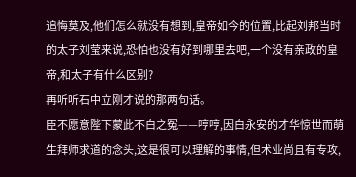追悔莫及,他们怎么就没有想到,皇帝如今的位置,比起刘邦当时的太子刘莹来说,恐怕也没有好到哪里去吧,一个没有亲政的皇帝,和太子有什么区别?
再听听石中立刚才说的那两句话。
臣不愿意陛下蒙此不白之冤——哼哼,因白永安的才华惊世而萌生拜师求道的念头,这是很可以理解的事情,但术业尚且有专攻,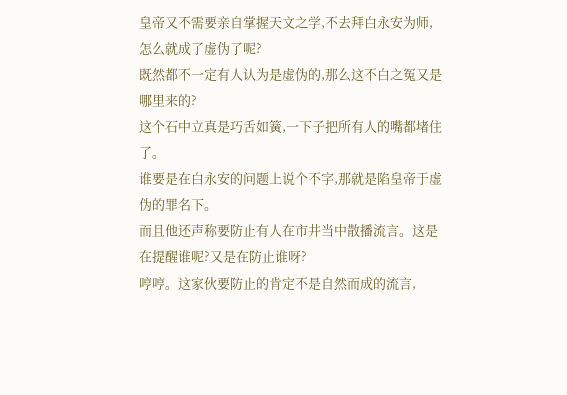皇帝又不需要亲自掌握天文之学,不去拜白永安为师,怎么就成了虚伪了呢?
既然都不一定有人认为是虚伪的,那么这不白之冤又是哪里来的?
这个石中立真是巧舌如簧,一下子把所有人的嘴都堵住了。
谁要是在白永安的问题上说个不字,那就是陷皇帝于虚伪的罪名下。
而且他还声称要防止有人在市井当中散播流言。这是在提醒谁呢?又是在防止谁呀?
哼哼。这家伙要防止的肯定不是自然而成的流言,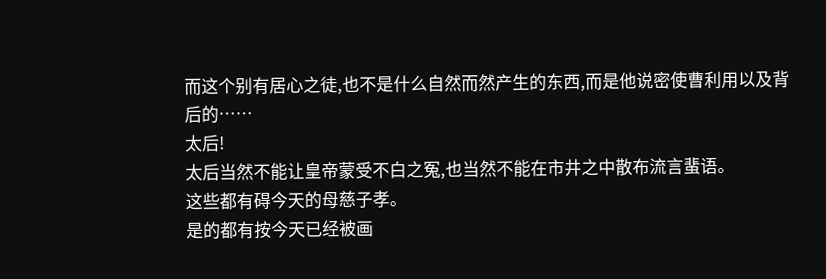而这个别有居心之徒,也不是什么自然而然产生的东西,而是他说密使曹利用以及背后的……
太后!
太后当然不能让皇帝蒙受不白之冤,也当然不能在市井之中散布流言蜚语。
这些都有碍今天的母慈子孝。
是的都有按今天已经被画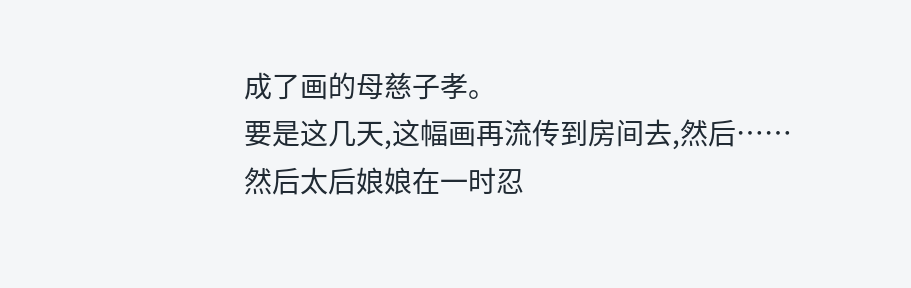成了画的母慈子孝。
要是这几天,这幅画再流传到房间去,然后……
然后太后娘娘在一时忍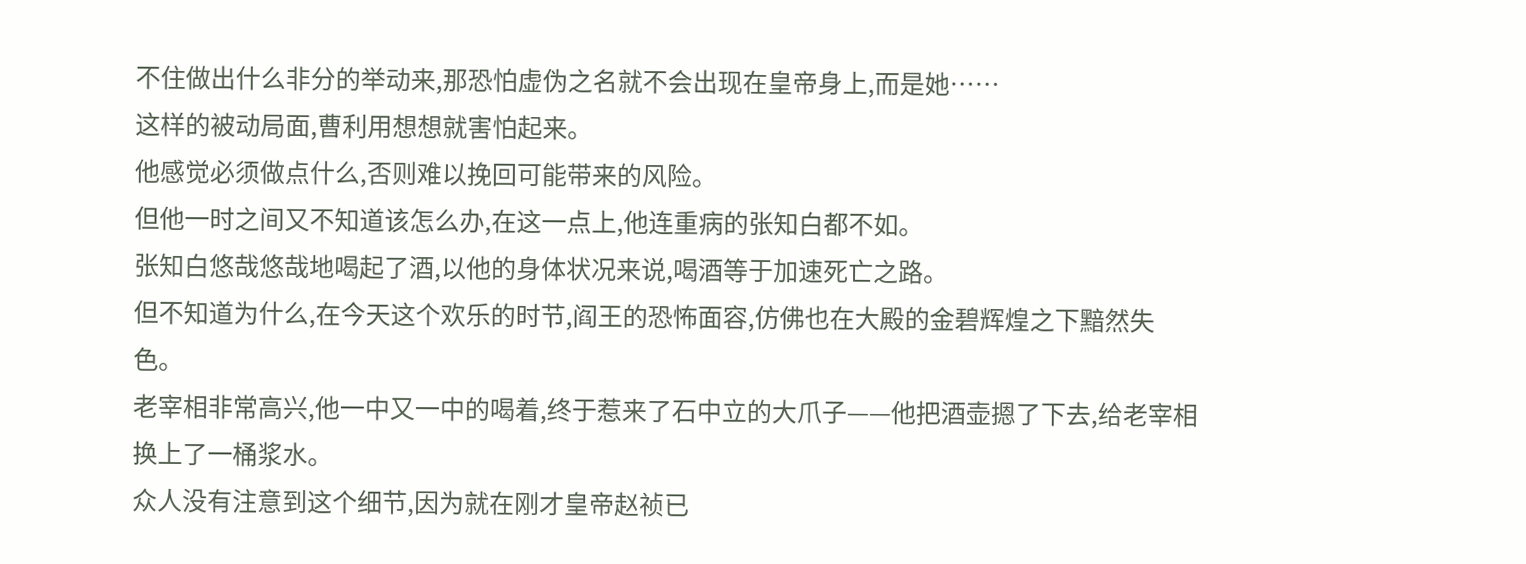不住做出什么非分的举动来,那恐怕虚伪之名就不会出现在皇帝身上,而是她……
这样的被动局面,曹利用想想就害怕起来。
他感觉必须做点什么,否则难以挽回可能带来的风险。
但他一时之间又不知道该怎么办,在这一点上,他连重病的张知白都不如。
张知白悠哉悠哉地喝起了酒,以他的身体状况来说,喝酒等于加速死亡之路。
但不知道为什么,在今天这个欢乐的时节,阎王的恐怖面容,仿佛也在大殿的金碧辉煌之下黯然失色。
老宰相非常高兴,他一中又一中的喝着,终于惹来了石中立的大爪子——他把酒壶摁了下去,给老宰相换上了一桶浆水。
众人没有注意到这个细节,因为就在刚才皇帝赵祯已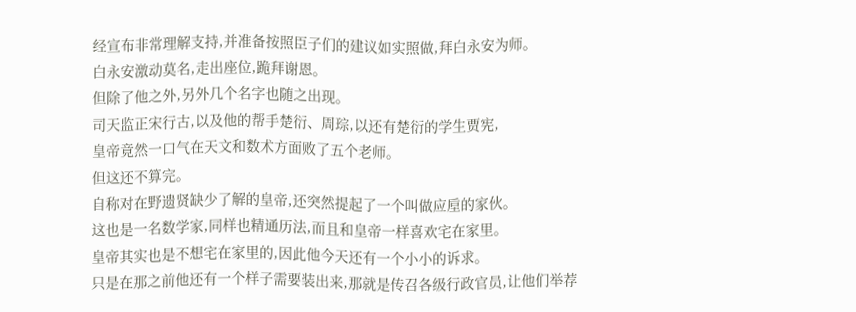经宣布非常理解支持,并准备按照臣子们的建议如实照做,拜白永安为师。
白永安激动莫名,走出座位,跪拜谢恩。
但除了他之外,另外几个名字也随之出现。
司天监正宋行古,以及他的帮手楚衍、周琮,以还有楚衍的学生贾宪,
皇帝竟然一口气在天文和数术方面败了五个老师。
但这还不算完。
自称对在野遗贤缺少了解的皇帝,还突然提起了一个叫做应垕的家伙。
这也是一名数学家,同样也精通历法,而且和皇帝一样喜欢宅在家里。
皇帝其实也是不想宅在家里的,因此他今天还有一个小小的诉求。
只是在那之前他还有一个样子需要装出来,那就是传召各级行政官员,让他们举荐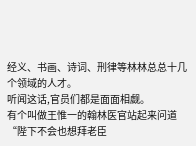经义、书画、诗词、刑律等林林总总十几个领域的人才。
听闻这话,官员们都是面面相觑。
有个叫做王惟一的翰林医官站起来问道“陛下不会也想拜老臣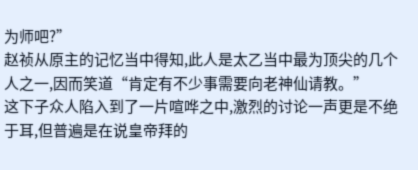为师吧?”
赵祯从原主的记忆当中得知,此人是太乙当中最为顶尖的几个人之一,因而笑道“肯定有不少事需要向老神仙请教。”
这下子众人陷入到了一片喧哗之中,激烈的讨论一声更是不绝于耳,但普遍是在说皇帝拜的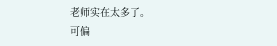老师实在太多了。
可偏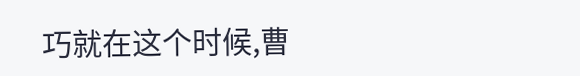巧就在这个时候,曹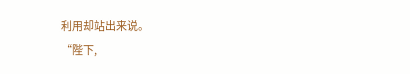利用却站出来说。
“陛下,